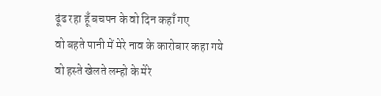ढूंढ रहा हूँ बचपन के वो दिन कहाँ गए
वो बहते पानी में मेरे नाव के कारोबार कहा गये
वो हस्ते खेलते लम्हो के मेरे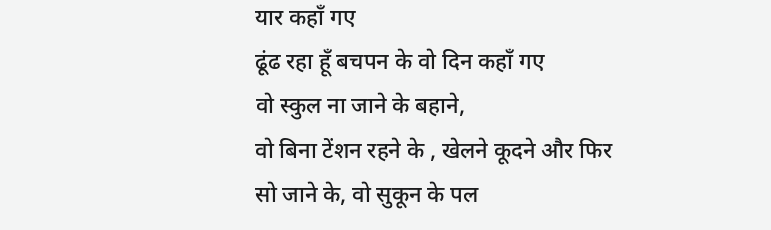यार कहाँ गए
ढूंढ रहा हूँ बचपन के वो दिन कहाँ गए
वो स्कुल ना जाने के बहाने,
वो बिना टेंशन रहने के , खेलने कूदने और फिर
सो जाने के, वो सुकून के पल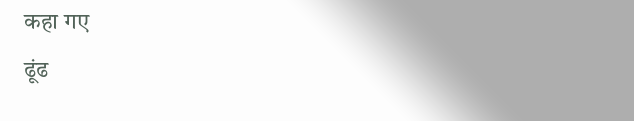कहा गए
ढूंढ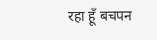रहा हूँ बचपन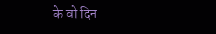के वो दिन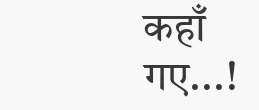कहाँ गए...!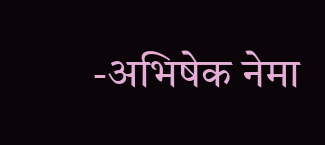-अभिषेक नेमा